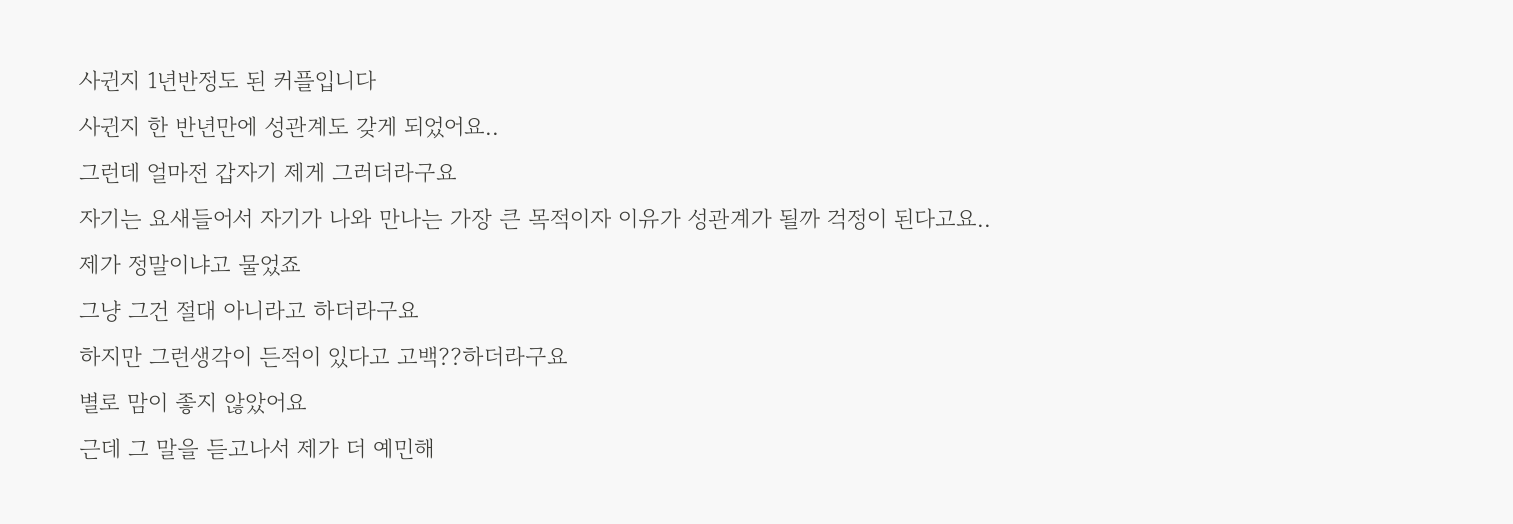사귄지 1년반정도 된 커플입니다
사귄지 한 반년만에 성관계도 갖게 되었어요..
그런데 얼마전 갑자기 제게 그러더라구요
자기는 요새들어서 자기가 나와 만나는 가장 큰 목적이자 이유가 성관계가 될까 걱정이 된다고요..
제가 정말이냐고 물었죠
그냥 그건 절대 아니라고 하더라구요
하지만 그런생각이 든적이 있다고 고백??하더라구요
별로 맘이 좋지 않았어요
근데 그 말을 듣고나서 제가 더 예민해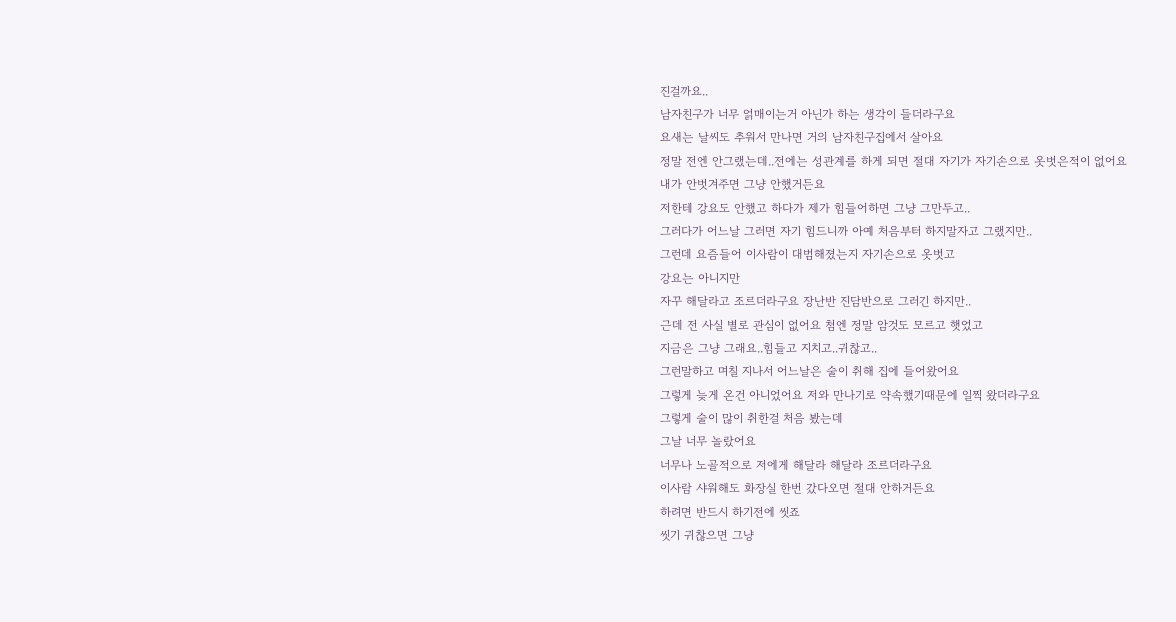진걸까요..
남자친구가 너무 얽매이는거 아닌가 하는 생각이 들더라구요
요새는 날씨도 추워서 만나면 거의 남자친구집에서 살아요
정말 전엔 안그랬는데..전에는 성관계를 하게 되면 절대 자기가 자기손으로 옷벗은적이 없어요
내가 안벗겨주면 그냥 안했거든요
저한테 강요도 안했고 하다가 제가 힘들어하면 그냥 그만두고..
그러다가 어느날 그러면 자기 힘드니까 아예 처음부터 하지말자고 그랬지만..
그런데 요즘들어 이사람이 대범해졌는지 자기손으로 옷벗고
강요는 아니지만
자꾸 해달라고 조르더라구요 장난반 진담반으로 그러긴 하지만..
근데 전 사실 별로 관심이 없어요 첨엔 정말 암것도 모르고 햇었고
지금은 그냥 그래요..힘들고 지치고..귀찮고..
그런말하고 며칠 지나서 어느날은 술이 취해 집에 들어왔어요
그렇게 늦게 온건 아니었어요 저와 만나기로 약속했기때문에 일찍 왔더라구요
그렇게 술이 많이 취한걸 처음 봤는데
그날 너무 놀랐어요
너무나 노골적으로 저에게 해달라 해달라 조르더라구요
이사람 샤워해도 화장실 한번 갔다오면 절대 안하거든요
하려면 반드시 하기전에 씻죠
씻기 귀찮으면 그냥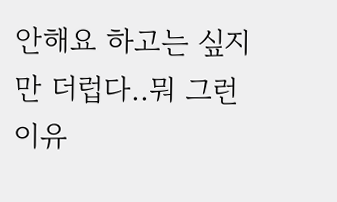안해요 하고는 싶지만 더럽다..뭐 그런이유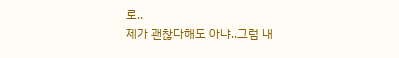로..
제가 괜찮다해도 아냐..그럼 내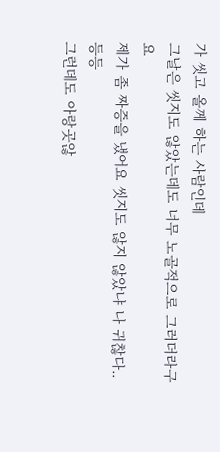가 씻고 올께 하는 사람인데
그날은 씻지도 않았는데도 너무 노골적으로 그러더라구요
제가 좀 짜증을 냈어요 씻지도 않지 않았냐 나 귀찮다..등등
그런데도 아랑곳않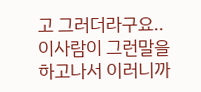고 그러더라구요..
이사람이 그런말을 하고나서 이러니까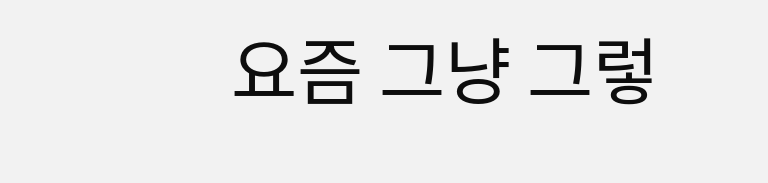요즘 그냥 그렇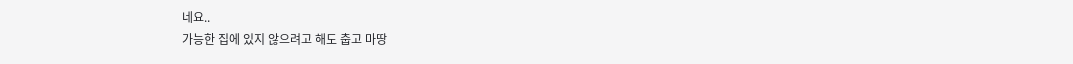네요..
가능한 집에 있지 않으려고 해도 춥고 마땅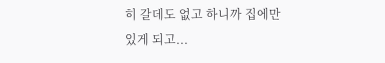히 갈데도 없고 하니까 집에만 있게 되고...